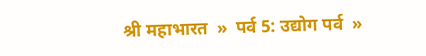श्री महाभारत  »  पर्व 5: उद्योग पर्व  »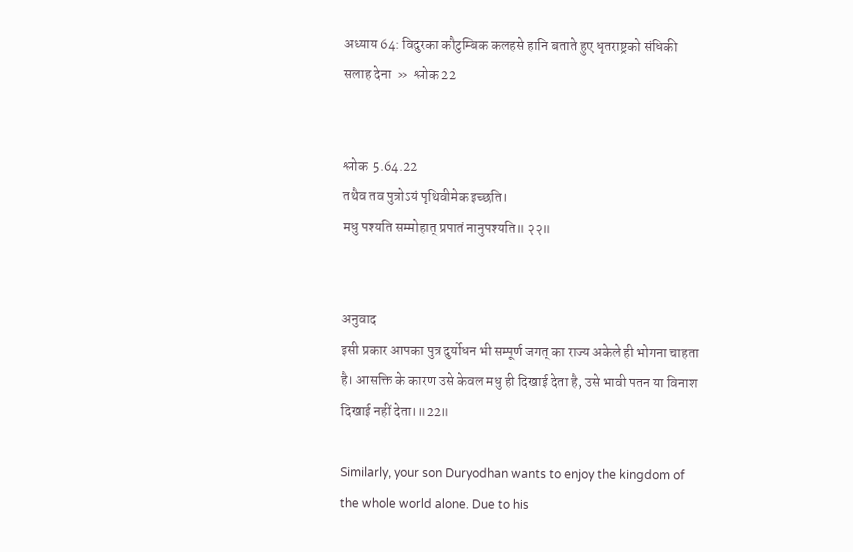अध्याय 64: विदुरका कौटुम्बिक कलहसे हानि बताते हुए धृतराष्ट्रको संधिकी सलाह देना  »  श्लोक 22


श्लोक  5.64.22
तथैव तव पुत्रोऽयं पृथिवीमेक इच्छति।
मधु पश्यति सम्मोहात् प्रपातं नानुपश्यति॥ २२॥


अनुवाद
इसी प्रकार आपका पुत्र दुर्योधन भी सम्पूर्ण जगत् का राज्य अकेले ही भोगना चाहता है। आसक्ति के कारण उसे केवल मधु ही दिखाई देता है, उसे भावी पतन या विनाश दिखाई नहीं देता।॥22॥

Similarly, your son Duryodhan wants to enjoy the kingdom of the whole world alone. Due to his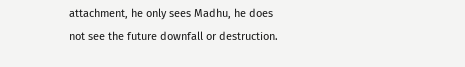attachment, he only sees Madhu, he does not see the future downfall or destruction.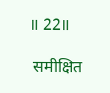॥ 22॥

 समीक्षित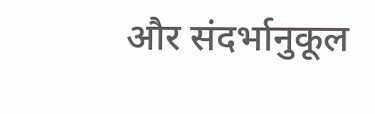और संदर्भानुकूल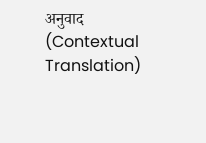अनुवाद (Contextual Translation)